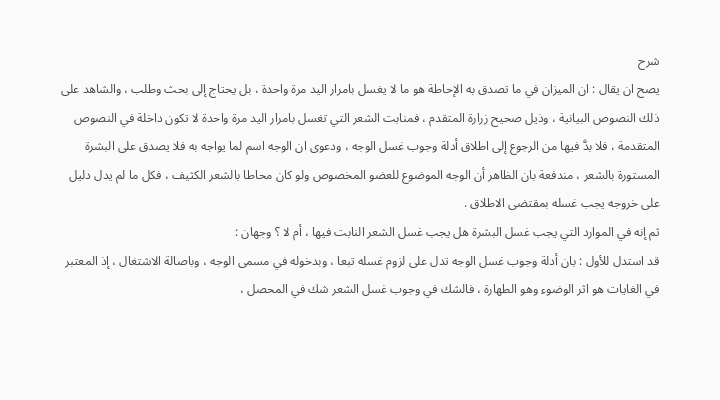شرح
يصح ان يقال : ان الميزان في ما تصدق به الإحاطة هو ما لا يغسل بامرار اليد مرة واحدة ، بل يحتاج إلى بحث وطلب ، والشاهد على ذلك النصوص البيانية ، وذيل صحيح زرارة المتقدم ، فمنابت الشعر التي تغسل بامرار اليد مرة واحدة لا تكون داخلة في النصوص المتقدمة ، فلا بدَّ فيها من الرجوع إلى اطلاق أدلة وجوب غسل الوجه ، ودعوى ان الوجه اسم لما يواجه به فلا يصدق على البشرة المستورة بالشعر ، مندفعة بان الظاهر أن الوجه الموضوع للعضو المخصوص ولو كان محاطا بالشعر الكثيف ، فكل ما لم يدل دليل على خروجه يجب غسله بمقتضى الاطلاق .
ثم إنه في الموارد التي يجب غسل البشرة هل يجب غسل الشعر النابت فيها ، أم لا ؟ وجهان :
قد استدل للأول : بان أدلة وجوب غسل الوجه تدل على لزوم غسله تبعا ، وبدخوله في مسمى الوجه ، وباصالة الاشتغال ، إذ المعتبر في الغايات هو اثر الوضوء وهو الطهارة ، فالشك في وجوب غسل الشعر شك في المحصل ،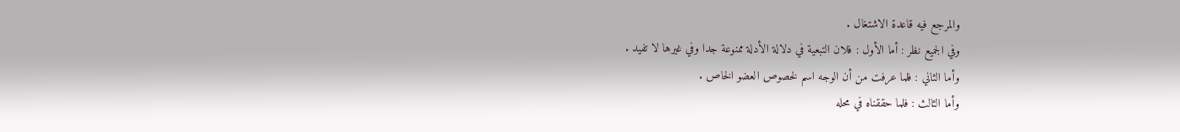والمرجع فيه قاعدة الاشتغال .
وفي الجميع نظر : أما الأول : فلان التبعية في دلالة الأدلة ممنوعة جدا وفي غيرها لا تفيد .
وأما الثاني : فلما عرفت من أن الوجه اسم لخصوص العضو الخاص .
وأما الثالث : فلما حققناه في محله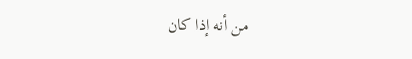من أنه إذا كان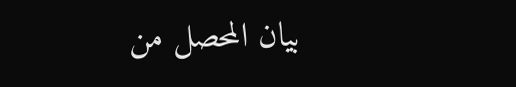بيان المحصل من